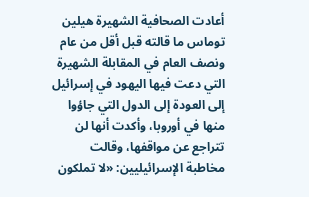أعادت الصحافية الشهيرة هيلين توماس ما قالته قبل أقل من عام ونصف العام في المقابلة الشهيرة التي دعت فيها اليهود في إسرائيل إلى العودة إلى الدول التي جاؤوا منها في أوروبا، وأكدت أنها لن تتراجع عن مواقفها، وقالت مخاطبة الإسرائيليين: «لا تملكون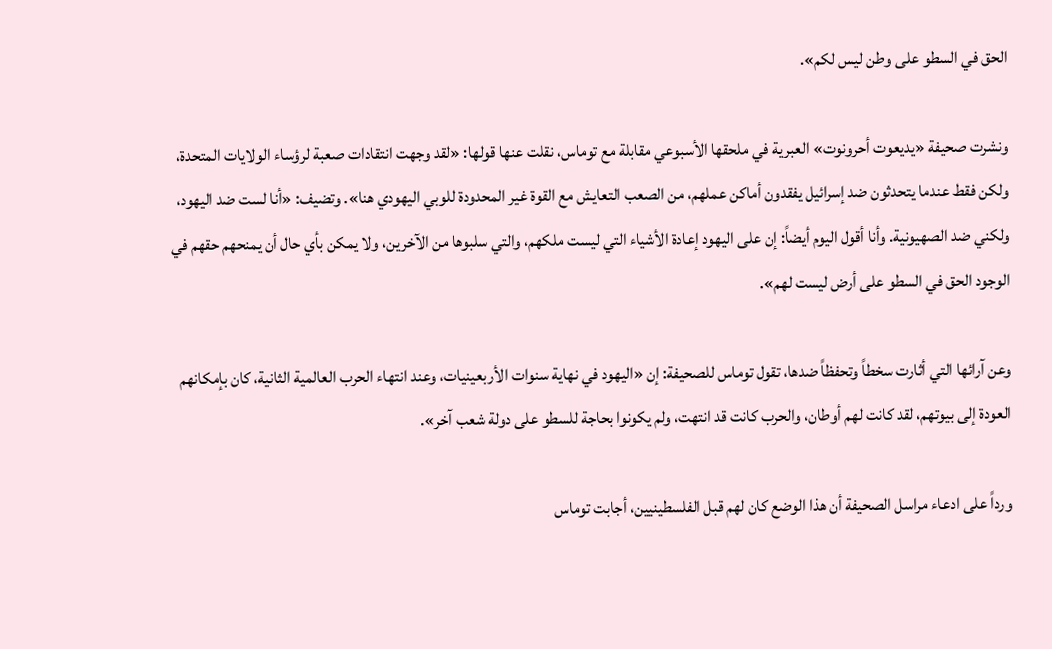الحق في السطو على وطن ليس لكم».

ونشرت صحيفة «يديعوت أحرونوت» العبرية في ملحقها الأسبوعي مقابلة مع توماس، نقلت عنها قولها: «لقد وجهت انتقادات صعبة لرؤساء الولايات المتحدة، ولكن فقط عندما يتحدثون ضد إسرائيل يفقدون أماكن عملهم، من الصعب التعايش مع القوة غير المحدودة للوبي اليهودي هنا». وتضيف: «أنا لست ضد اليهود، ولكني ضد الصهيونية. وأنا أقول اليوم أيضاً: إن على اليهود إعادة الأشياء التي ليست ملكهم، والتي سلبوها من الآخرين، ولا يمكن بأي حال أن يمنحهم حقهم في الوجود الحق في السطو على أرض ليست لهم».

وعن آرائها التي أثارت سخطاً وتحفظاً ضدها، تقول توماس للصحيفة: إن «اليهود في نهاية سنوات الأربعينيات، وعند انتهاء الحرب العالمية الثانية، كان بإمكانهم العودة إلى بيوتهم، لقد كانت لهم أوطان، والحرب كانت قد انتهت، ولم يكونوا بحاجة للسطو على دولة شعب آخر».

ورداً على ادعاء مراسل الصحيفة أن هذا الوضع كان لهم قبل الفلسطينيين، أجابت توماس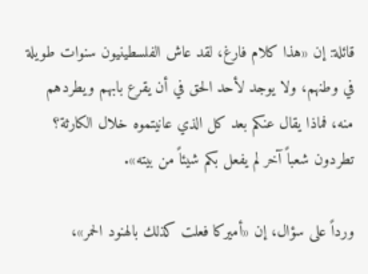قائلة: إن «هذا كلام فارغ، لقد عاش الفلسطينيون سنوات طويلة في وطنهم، ولا يوجد لأحد الحق في أن يقرع بابهم ويطردهم منه، فماذا يقال عنكم بعد كل الذي عانيتموه خلال الكارثة؟ تطردون شعباً آخر لم يفعل بكم شيئاً من بيته».

ورداً على سؤال، إن «أميركا فعلت كذلك بالهنود الحمر»،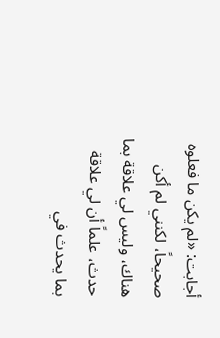أجابت: «لم يكن ما فعلوه صحيحاً، لكنني لم أكن هناك، وليس لي علاقة بما حدث، علماً أن لي علاقة بما يحدث في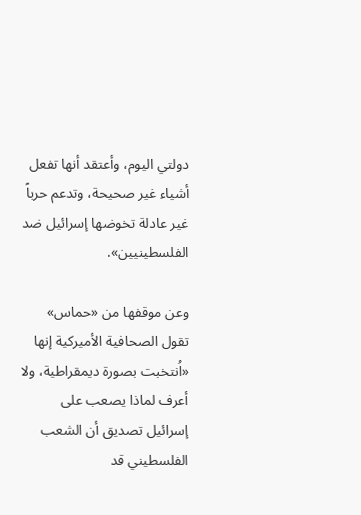دولتي اليوم، وأعتقد أنها تفعل أشياء غير صحيحة، وتدعم حرباً غير عادلة تخوضها إسرائيل ضد الفلسطينيين».

وعن موقفها من «حماس» تقول الصحافية الأميركية إنها «اُنتخبت بصورة ديمقراطية، ولا أعرف لماذا يصعب على إسرائيل تصديق أن الشعب الفلسطيني قد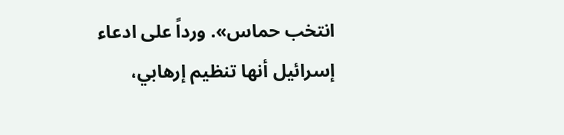انتخب حماس». ورداً على ادعاء إسرائيل أنها تنظيم إرهابي،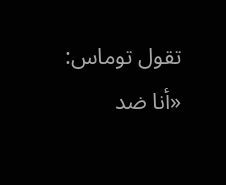تقول توماس: «أنا ضد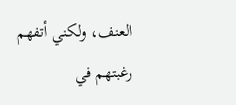العنف، ولكني أتفهم رغبتهم في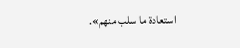استعادة ما سلب منهم».